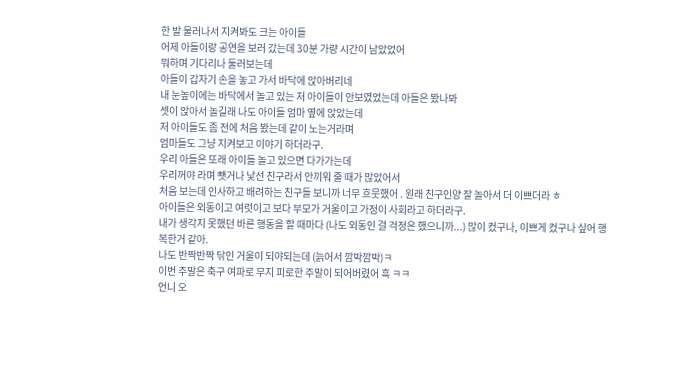한 발 물러나서 지켜봐도 크는 아이들
어제 아들이랑 공연을 보러 갔는데 30분 가량 시간이 남았었어
뭐하며 기다리나 둘러보는데
아들이 갑자기 손을 놓고 가서 바닥에 앉아버리네
내 눈높이에는 바닥에서 놀고 있는 저 아이들이 안보였었는데 아들은 봤나봐
셋이 앉아서 놀길래 나도 아이들 엄마 옆에 앉았는데
저 아이들도 좀 전에 처음 봤는데 같이 노는거라며
엄마들도 그냥 지켜보고 이야기 하더라구.
우리 아들은 또래 아이들 놀고 있으면 다가가는데
우리꺼야 라며 뺏거나 낯선 친구라서 안끼워 줄 때가 많았어서
처음 보는데 인사하고 배려하는 친구들 보니까 너무 흐뭇했어 . 원래 친구인양 잘 놀아서 더 이쁘더라 ㅎ
아이들은 외동이고 여럿이고 보다 부모가 거울이고 가정이 사회라고 하더라구.
내가 생각지 못했던 바른 행동을 할 때마다 (나도 외동인 걸 걱정은 했으니까...) 많이 컸구나, 이쁘게 컸구나 싶어 행복한거 같아.
나도 반짝반짝 닦인 거울이 되야되는데 (늙어서 깜박깜박)ㅋ
이번 주말은 축구 여파로 무지 피로한 주말이 되어버렸어 흑 ㅋㅋ
언니 오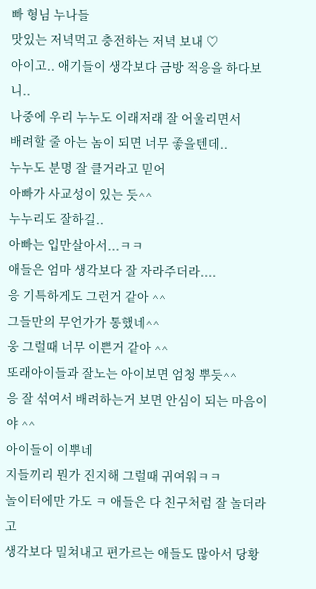빠 형님 누나들
맛있는 저녁먹고 충전하는 저녁 보내 ♡
아이고.. 애기들이 생각보다 금방 적응을 하다보니..
나중에 우리 누누도 이래저래 잘 어울리면서
배려할 줄 아는 놈이 되면 너무 좋을텐데..
누누도 분명 잘 클거라고 믿어
아빠가 사교성이 있는 듯^^
누누리도 잘하길..
아빠는 입만살아서...ㅋㅋ
애들은 엄마 생각보다 잘 자라주더라....
응 기특하게도 그런거 같아 ^^
그들만의 무언가가 통했네^^
웅 그럴때 너무 이쁜거 같아 ^^
또래아이들과 잘노는 아이보면 엄청 뿌듯^^
응 잘 섞여서 배려하는거 보면 안심이 되는 마음이야 ^^
아이들이 이뿌네
지들끼리 뭔가 진지해 그럴때 귀여워ㅋㅋ
놀이터에만 가도 ㅋ 애들은 다 친구처럼 잘 놀더라고
생각보다 밀쳐내고 편가르는 애들도 많아서 당황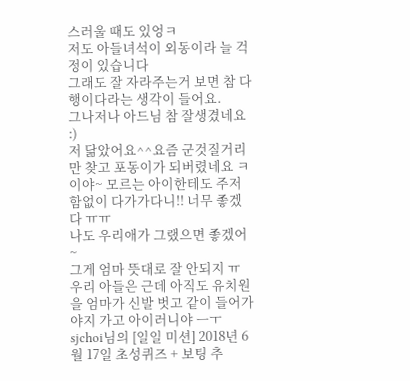스러울 때도 있엉ㅋ
저도 아들녀석이 외동이라 늘 걱정이 있습니다
그래도 잘 자라주는거 보면 참 다행이다라는 생각이 들어요.
그나저나 아드님 참 잘생겼네요 :)
저 닮았어요^^요즘 군것질거리만 찾고 포동이가 되버렸네요 ㅋ
이야~ 모르는 아이한테도 주저함없이 다가가다니!! 너무 좋겠다 ㅠㅠ
나도 우리애가 그랬으면 좋겠어~
그게 엄마 뜻대로 잘 안되지 ㅠ
우리 아들은 근데 아직도 유치원을 엄마가 신발 벗고 같이 들어가야지 가고 아이러니야 ㅡㅜ
sjchoi님의 [일일 미션] 2018년 6월 17일 초성퀴즈 + 보팅 추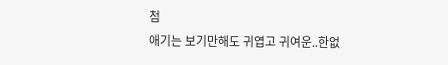첨
애기는 보기만해도 귀엽고 귀여운..한없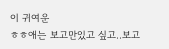이 귀여운
ㅎㅎ애는 보고만있고 싶고..보고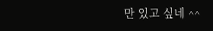만 있고 싶네 ^^